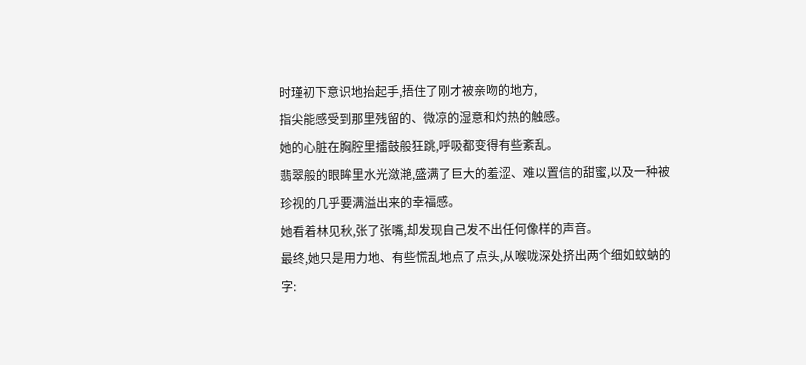时瑾初下意识地抬起手,捂住了刚才被亲吻的地方,
指尖能感受到那里残留的、微凉的湿意和灼热的触感。
她的心脏在胸腔里擂鼓般狂跳,呼吸都变得有些紊乱。
翡翠般的眼眸里水光潋滟,盛满了巨大的羞涩、难以置信的甜蜜,以及一种被珍视的几乎要满溢出来的幸福感。
她看着林见秋,张了张嘴,却发现自己发不出任何像样的声音。
最终,她只是用力地、有些慌乱地点了点头,从喉咙深处挤出两个细如蚊蚋的字: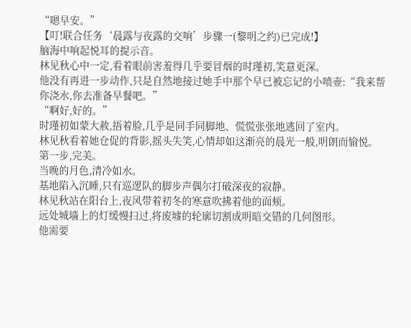“嗯早安。”
【叮!联合任务‘晨露与夜露的交响’步骤一(黎明之约)已完成!】
脑海中响起悦耳的提示音。
林见秋心中一定,看着眼前害羞得几乎要冒烟的时瑾初,笑意更深。
他没有再进一步动作,只是自然地接过她手中那个早已被忘记的小喷壶:“我来帮你浇水,你去准备早餐吧。”
“啊好,好的。”
时瑾初如蒙大赦,捂着脸,几乎是同手同脚地、慌慌张张地逃回了室内。
林见秋看着她仓促的背影,摇头失笑,心情却如这渐亮的晨光一般,明朗而愉悦。
第一步,完美。
当晚的月色,清冷如水。
基地陷入沉睡,只有巡逻队的脚步声偶尔打破深夜的寂静。
林见秋站在阳台上,夜风带着初冬的寒意吹拂着他的面颊。
远处城墙上的灯缓慢扫过,将废墟的轮廓切割成明暗交错的几何图形。
他需要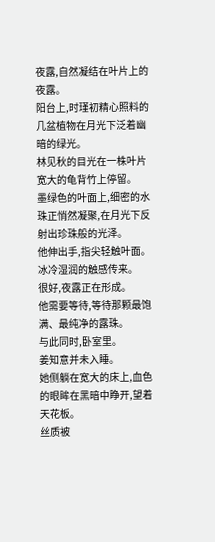夜露,自然凝结在叶片上的夜露。
阳台上,时瑾初精心照料的几盆植物在月光下泛着幽暗的绿光。
林见秋的目光在一株叶片宽大的龟背竹上停留。
墨绿色的叶面上,细密的水珠正悄然凝聚,在月光下反射出珍珠般的光泽。
他伸出手,指尖轻触叶面。
冰冷湿润的触感传来。
很好,夜露正在形成。
他需要等待,等待那颗最饱满、最纯净的露珠。
与此同时,卧室里。
姜知意并未入睡。
她侧躺在宽大的床上,血色的眼眸在黑暗中睁开,望着天花板。
丝质被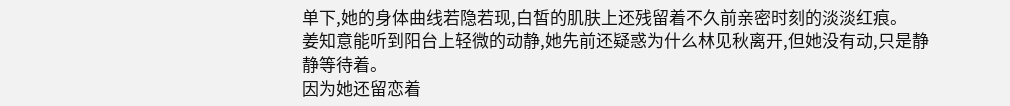单下,她的身体曲线若隐若现,白皙的肌肤上还残留着不久前亲密时刻的淡淡红痕。
姜知意能听到阳台上轻微的动静,她先前还疑惑为什么林见秋离开,但她没有动,只是静静等待着。
因为她还留恋着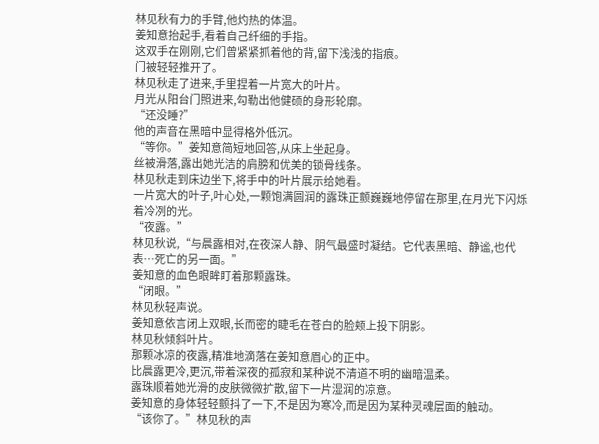林见秋有力的手臂,他灼热的体温。
姜知意抬起手,看着自己纤细的手指。
这双手在刚刚,它们曾紧紧抓着他的背,留下浅浅的指痕。
门被轻轻推开了。
林见秋走了进来,手里捏着一片宽大的叶片。
月光从阳台门照进来,勾勒出他健硕的身形轮廓。
“还没睡?”
他的声音在黑暗中显得格外低沉。
“等你。”姜知意简短地回答,从床上坐起身。
丝被滑落,露出她光洁的肩膀和优美的锁骨线条。
林见秋走到床边坐下,将手中的叶片展示给她看。
一片宽大的叶子,叶心处,一颗饱满圆润的露珠正颤巍巍地停留在那里,在月光下闪烁着冷冽的光。
“夜露。”
林见秋说,“与晨露相对,在夜深人静、阴气最盛时凝结。它代表黑暗、静谧,也代表…死亡的另一面。”
姜知意的血色眼眸盯着那颗露珠。
“闭眼。”
林见秋轻声说。
姜知意依言闭上双眼,长而密的睫毛在苍白的脸颊上投下阴影。
林见秋倾斜叶片。
那颗冰凉的夜露,精准地滴落在姜知意眉心的正中。
比晨露更冷,更沉,带着深夜的孤寂和某种说不清道不明的幽暗温柔。
露珠顺着她光滑的皮肤微微扩散,留下一片湿润的凉意。
姜知意的身体轻轻颤抖了一下,不是因为寒冷,而是因为某种灵魂层面的触动。
“该你了。”林见秋的声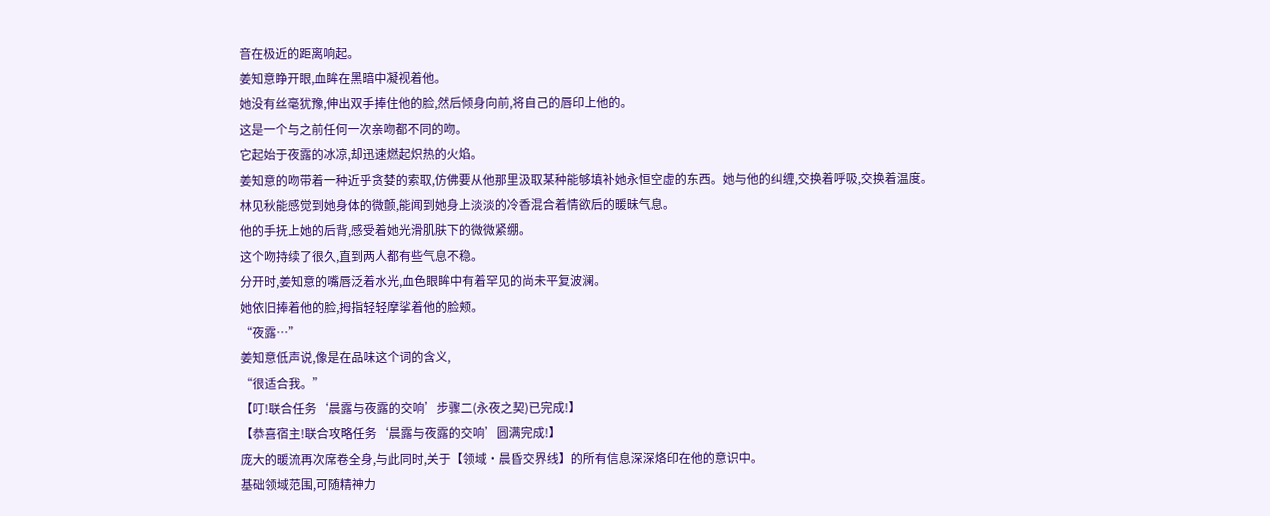音在极近的距离响起。
姜知意睁开眼,血眸在黑暗中凝视着他。
她没有丝毫犹豫,伸出双手捧住他的脸,然后倾身向前,将自己的唇印上他的。
这是一个与之前任何一次亲吻都不同的吻。
它起始于夜露的冰凉,却迅速燃起炽热的火焰。
姜知意的吻带着一种近乎贪婪的索取,仿佛要从他那里汲取某种能够填补她永恒空虚的东西。她与他的纠缠,交换着呼吸,交换着温度。
林见秋能感觉到她身体的微颤,能闻到她身上淡淡的冷香混合着情欲后的暖昧气息。
他的手抚上她的后背,感受着她光滑肌肤下的微微紧绷。
这个吻持续了很久,直到两人都有些气息不稳。
分开时,姜知意的嘴唇泛着水光,血色眼眸中有着罕见的尚未平复波澜。
她依旧捧着他的脸,拇指轻轻摩挲着他的脸颊。
“夜露…”
姜知意低声说,像是在品味这个词的含义,
“很适合我。”
【叮!联合任务‘晨露与夜露的交响’步骤二(永夜之契)已完成!】
【恭喜宿主!联合攻略任务‘晨露与夜露的交响’圆满完成!】
庞大的暖流再次席卷全身,与此同时,关于【领域·晨昏交界线】的所有信息深深烙印在他的意识中。
基础领域范围,可随精神力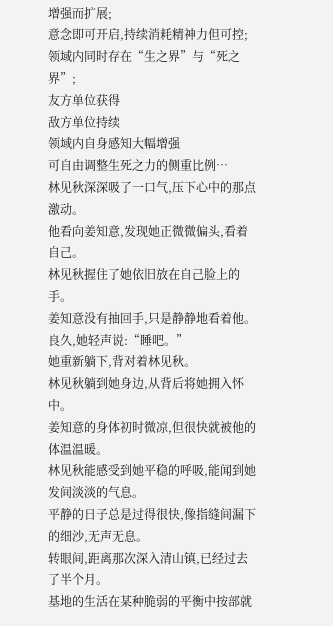增强而扩展;
意念即可开启,持续消耗精神力但可控;
领域内同时存在“生之界”与“死之界”;
友方单位获得
敌方单位持续
领域内自身感知大幅增强
可自由调整生死之力的侧重比例…
林见秋深深吸了一口气,压下心中的那点激动。
他看向姜知意,发现她正微微偏头,看着自己。
林见秋握住了她依旧放在自己脸上的手。
姜知意没有抽回手,只是静静地看着他。
良久,她轻声说:“睡吧。”
她重新躺下,背对着林见秋。
林见秋躺到她身边,从背后将她拥入怀中。
姜知意的身体初时微凉,但很快就被他的体温温暖。
林见秋能感受到她平稳的呼吸,能闻到她发间淡淡的气息。
平静的日子总是过得很快,像指缝间漏下的细沙,无声无息。
转眼间,距离那次深入清山镇,已经过去了半个月。
基地的生活在某种脆弱的平衡中按部就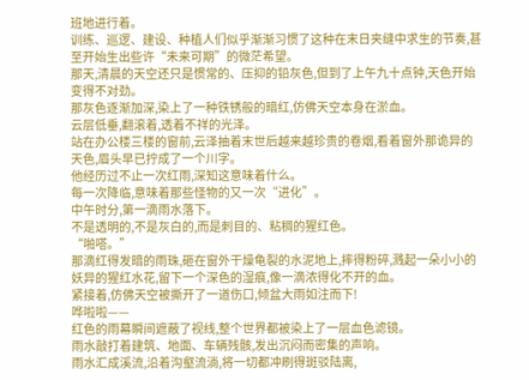班地进行着。
训练、巡逻、建设、种植人们似乎渐渐习惯了这种在末日夹缝中求生的节奏,甚至开始生出些许“未来可期”的微茫希望。
那天,清晨的天空还只是惯常的、压抑的铅灰色,但到了上午九十点钟,天色开始变得不对劲。
那灰色逐渐加深,染上了一种铁锈般的暗红,仿佛天空本身在淤血。
云层低垂,翻滚着,透着不祥的光泽。
站在办公楼三楼的窗前,云泽抽着末世后越来越珍贵的卷烟,看着窗外那诡异的天色,眉头早已拧成了一个川字。
他经历过不止一次红雨,深知这意味着什么。
每一次降临,意味着那些怪物的又一次“进化”。
中午时分,第一滴雨水落下。
不是透明的,不是灰白的,而是刺目的、粘稠的猩红色。
“啪嗒。”
那滴红得发暗的雨珠,砸在窗外干燥龟裂的水泥地上,摔得粉碎,溅起一朵小小的妖异的猩红水花,留下一个深色的湿痕,像一滴浓得化不开的血。
紧接着,仿佛天空被撕开了一道伤口,倾盆大雨如注而下!
哗啦啦——
红色的雨幕瞬间遮蔽了视线,整个世界都被染上了一层血色滤镜。
雨水敲打着建筑、地面、车辆残骸,发出沉闷而密集的声响。
雨水汇成溪流,沿着沟壑流淌,将一切都冲刷得斑驳陆离,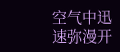空气中迅速弥漫开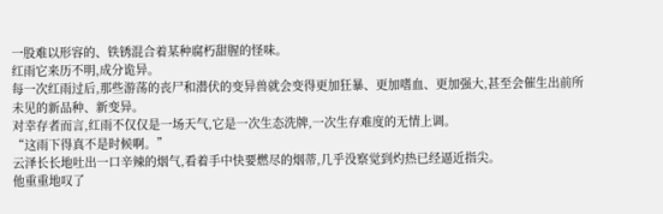一股难以形容的、铁锈混合着某种腐朽甜腥的怪味。
红雨它来历不明,成分诡异。
每一次红雨过后,那些游荡的丧尸和潜伏的变异兽就会变得更加狂暴、更加嗜血、更加强大,甚至会催生出前所未见的新品种、新变异。
对幸存者而言,红雨不仅仅是一场天气,它是一次生态洗牌,一次生存难度的无情上调。
“这雨下得真不是时候啊。”
云泽长长地吐出一口辛辣的烟气,看着手中快要燃尽的烟蒂,几乎没察觉到灼热已经逼近指尖。
他重重地叹了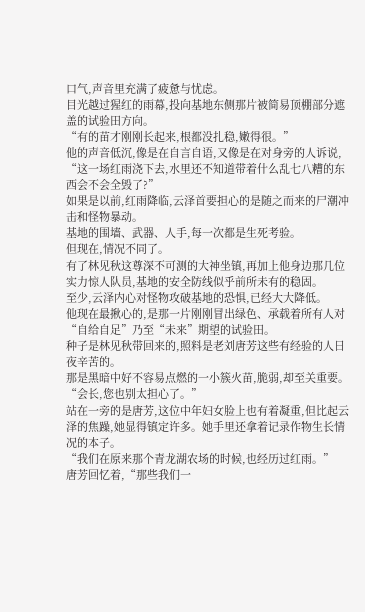口气,声音里充满了疲惫与忧虑。
目光越过猩红的雨幕,投向基地东侧那片被简易顶棚部分遮盖的试验田方向。
“有的苗才刚刚长起来,根都没扎稳,嫩得很。”
他的声音低沉,像是在自言自语,又像是在对身旁的人诉说,
“这一场红雨浇下去,水里还不知道带着什么乱七八糟的东西会不会全毁了?”
如果是以前,红雨降临,云泽首要担心的是随之而来的尸潮冲击和怪物暴动。
基地的围墙、武器、人手,每一次都是生死考验。
但现在,情况不同了。
有了林见秋这尊深不可测的大神坐镇,再加上他身边那几位实力惊人队员,基地的安全防线似乎前所未有的稳固。
至少,云泽内心对怪物攻破基地的恐惧,已经大大降低。
他现在最揪心的,是那一片刚刚冒出绿色、承载着所有人对“自给自足”乃至“未来”期望的试验田。
种子是林见秋带回来的,照料是老刘唐芳这些有经验的人日夜辛苦的。
那是黑暗中好不容易点燃的一小簇火苗,脆弱,却至关重要。
“会长,您也别太担心了。”
站在一旁的是唐芳,这位中年妇女脸上也有着凝重,但比起云泽的焦躁,她显得镇定许多。她手里还拿着记录作物生长情况的本子。
“我们在原来那个青龙湖农场的时候,也经历过红雨。”
唐芳回忆着,“那些我们一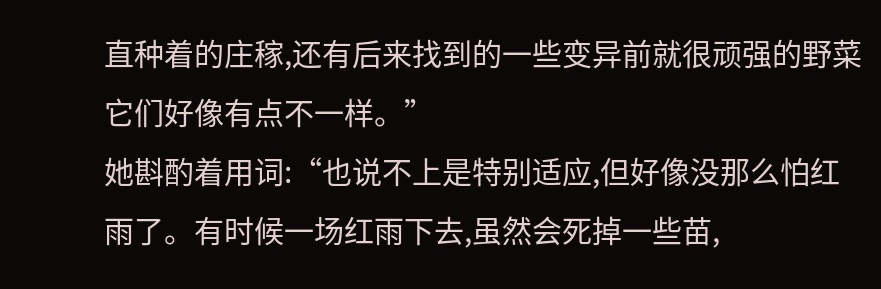直种着的庄稼,还有后来找到的一些变异前就很顽强的野菜它们好像有点不一样。”
她斟酌着用词:“也说不上是特别适应,但好像没那么怕红雨了。有时候一场红雨下去,虽然会死掉一些苗,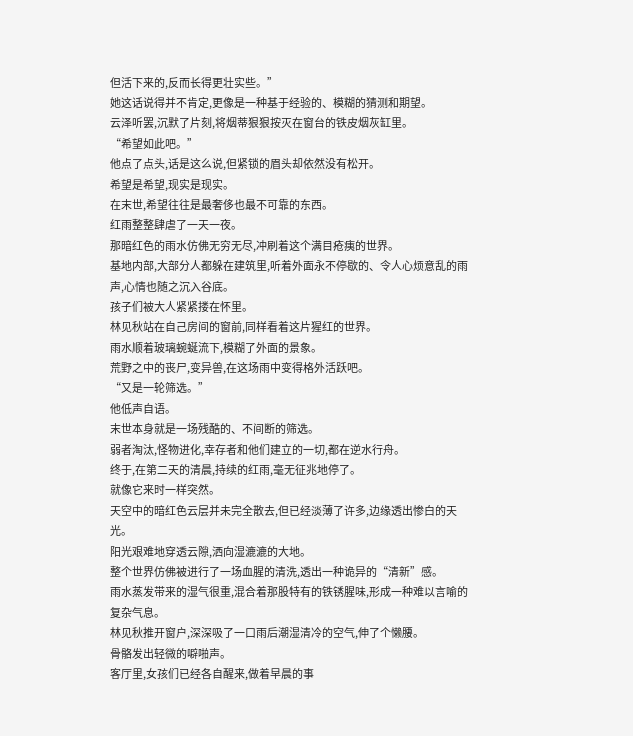但活下来的,反而长得更壮实些。”
她这话说得并不肯定,更像是一种基于经验的、模糊的猜测和期望。
云泽听罢,沉默了片刻,将烟蒂狠狠按灭在窗台的铁皮烟灰缸里。
“希望如此吧。”
他点了点头,话是这么说,但紧锁的眉头却依然没有松开。
希望是希望,现实是现实。
在末世,希望往往是最奢侈也最不可靠的东西。
红雨整整肆虐了一天一夜。
那暗红色的雨水仿佛无穷无尽,冲刷着这个满目疮痍的世界。
基地内部,大部分人都躲在建筑里,听着外面永不停歇的、令人心烦意乱的雨声,心情也随之沉入谷底。
孩子们被大人紧紧搂在怀里。
林见秋站在自己房间的窗前,同样看着这片猩红的世界。
雨水顺着玻璃蜿蜒流下,模糊了外面的景象。
荒野之中的丧尸,变异兽,在这场雨中变得格外活跃吧。
“又是一轮筛选。”
他低声自语。
末世本身就是一场残酷的、不间断的筛选。
弱者淘汰,怪物进化,幸存者和他们建立的一切,都在逆水行舟。
终于,在第二天的清晨,持续的红雨,毫无征兆地停了。
就像它来时一样突然。
天空中的暗红色云层并未完全散去,但已经淡薄了许多,边缘透出惨白的天光。
阳光艰难地穿透云隙,洒向湿漉漉的大地。
整个世界仿佛被进行了一场血腥的清洗,透出一种诡异的“清新”感。
雨水蒸发带来的湿气很重,混合着那股特有的铁锈腥味,形成一种难以言喻的复杂气息。
林见秋推开窗户,深深吸了一口雨后潮湿清冷的空气,伸了个懒腰。
骨骼发出轻微的噼啪声。
客厅里,女孩们已经各自醒来,做着早晨的事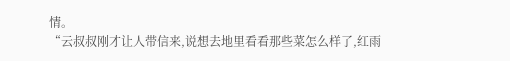情。
“云叔叔刚才让人带信来,说想去地里看看那些菜怎么样了,红雨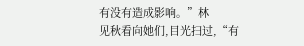有没有造成影响。”林
见秋看向她们,目光扫过,“有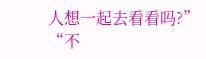人想一起去看看吗?”
“不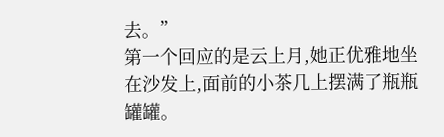去。”
第一个回应的是云上月,她正优雅地坐在沙发上,面前的小茶几上摆满了瓶瓶罐罐。